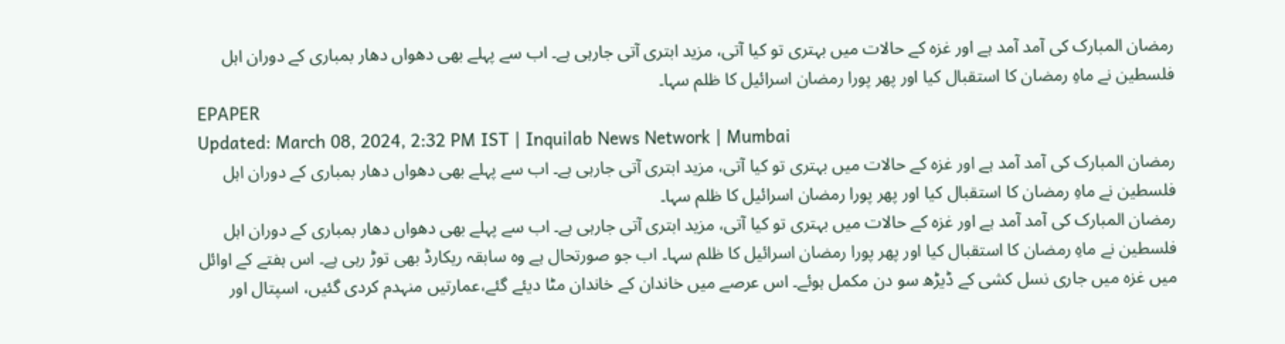رمضان المبارک کی آمد آمد ہے اور غزہ کے حالات میں بہتری تو کیا آتی، مزید ابتری آتی جارہی ہے۔ اب سے پہلے بھی دھواں دھار بمباری کے دوران اہل فلسطین نے ماہِ رمضان کا استقبال کیا اور پھر پورا رمضان اسرائیل کا ظلم سہا۔
EPAPER
Updated: March 08, 2024, 2:32 PM IST | Inquilab News Network | Mumbai
رمضان المبارک کی آمد آمد ہے اور غزہ کے حالات میں بہتری تو کیا آتی، مزید ابتری آتی جارہی ہے۔ اب سے پہلے بھی دھواں دھار بمباری کے دوران اہل فلسطین نے ماہِ رمضان کا استقبال کیا اور پھر پورا رمضان اسرائیل کا ظلم سہا۔
رمضان المبارک کی آمد آمد ہے اور غزہ کے حالات میں بہتری تو کیا آتی، مزید ابتری آتی جارہی ہے۔ اب سے پہلے بھی دھواں دھار بمباری کے دوران اہل فلسطین نے ماہِ رمضان کا استقبال کیا اور پھر پورا رمضان اسرائیل کا ظلم سہا۔ اب جو صورتحال ہے وہ سابقہ ریکارڈ بھی توڑ رہی ہے۔ اس ہفتے کے اوائل میں غزہ میں جاری نسل کشی کے ڈیڑھ سو دن مکمل ہوئے۔ اس عرصے میں خاندان کے خاندان مٹا دیئے گئے،عمارتیں منہدم کردی گئیں، اسپتال اور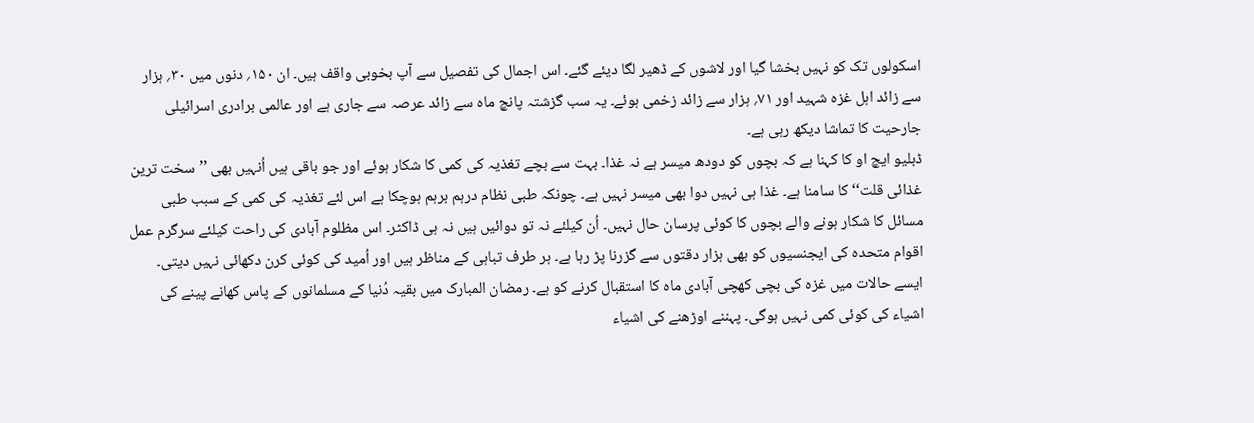اسکولوں تک کو نہیں بخشا گیا اور لاشوں کے ڈھیر لگا دیئے گئے۔ اس اجمال کی تفصیل سے آپ بخوبی واقف ہیں۔ ان ۱۵۰؍ دنوں میں ۳۰؍ ہزار سے زائد اہل غزہ شہید اور ۷۱؍ ہزار سے زائد زخمی ہوئے۔ یہ سب گزشتہ پانچ ماہ سے زائد عرصہ سے جاری ہے اور عالمی برادری اسرائیلی جارحیت کا تماشا دیکھ رہی ہے۔
ڈبلیو ایچ او کا کہنا ہے کہ بچوں کو دودھ میسر ہے نہ غذا۔ بہت سے بچے تغذیہ کی کمی کا شکار ہوئے اور جو باقی ہیں اُنہیں بھی ’’سخت ترین غذائی قلت‘‘ کا سامنا ہے۔ غذا ہی نہیں دوا بھی میسر نہیں ہے۔ چونکہ طبی نظام درہم برہم ہوچکا ہے اس لئے تغذیہ کی کمی کے سبب طبی مسائل کا شکار ہونے والے بچوں کا کوئی پرسان حال نہیں۔ اُن کیلئے نہ تو دوائیں ہیں نہ ہی ڈاکٹر۔ اس مظلوم آبادی کی راحت کیلئے سرگرم عمل اقوام متحدہ کی ایجنسیوں کو بھی ہزار دقتوں سے گزرنا پڑ رہا ہے۔ ہر طرف تباہی کے مناظر ہیں اور اُمید کی کوئی کرن دکھائی نہیں دیتی۔
ایسے حالات میں غزہ کی بچی کھچی آبادی ماہ کا استقبال کرنے کو ہے۔ رمضان المبارک میں بقیہ دُنیا کے مسلمانوں کے پاس کھانے پینے کی اشیاء کی کوئی کمی نہیں ہوگی۔ پہننے اوڑھنے کی اشیاء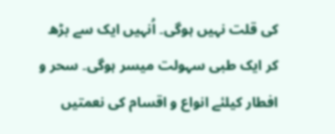کی قلت نہیں ہوگی۔ اُنہیں ایک سے بڑھ کر ایک طبی سہولت میسر ہوگی۔ سحر و افطار کیلئے انواع و اقسام کی نعمتیں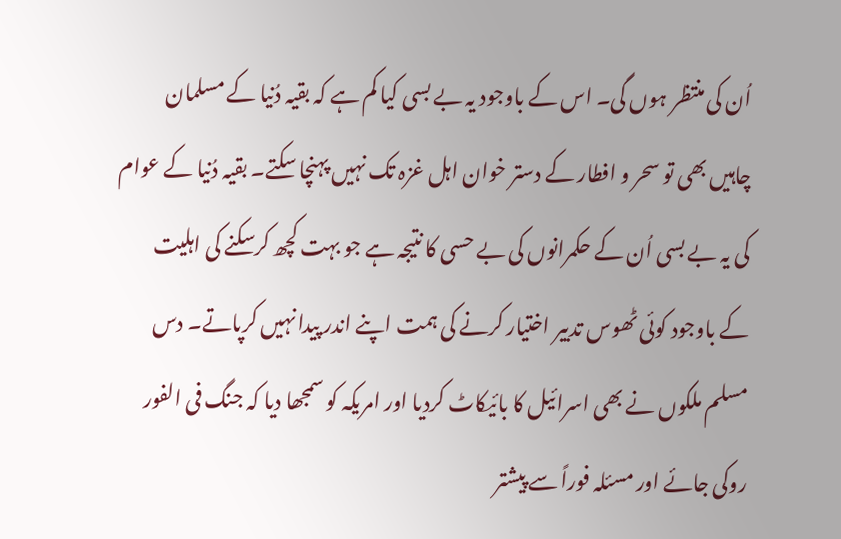اُن کی منتظر ہوں گی۔ اس کے باوجود یہ بے بسی کیا کم ہے کہ بقیہ دُنیا کے مسلمان چاہیں بھی تو سحر و افطار کے دستر خوان اہل غزہ تک نہیں پہنچا سکتے۔ بقیہ دُنیا کے عوام کی یہ بے بسی اُن کے حکمرانوں کی بے حسی کا نتیجہ ہے جو بہت کچھ کرسکنے کی اہلیت کے باوجود کوئی ٹھوس تدبیر اختیار کرنے کی ہمت اپنے اندر پیدا نہیں کرپاتے۔ دس مسلم ملکوں نے بھی اسرائیل کا بائیکاٹ کردیا اور امریکہ کو سمجھا دیا کہ جنگ فی الفور روکی جائے اور مسئلہ فوراً سے پیشتر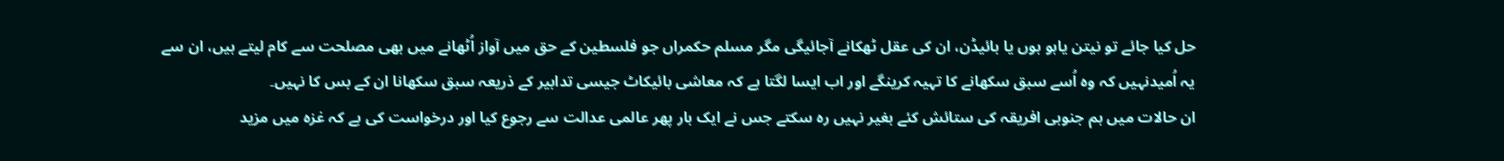حل کیا جائے تو نیتن یاہو ہوں یا بائیڈن، ان کی عقل ٹھکانے آجائیگی مگر مسلم حکمراں جو فلسطین کے حق میں آواز اُٹھانے میں بھی مصلحت سے کام لیتے ہیں، ان سے یہ اُمیدنہیں کہ وہ اُسے سبق سکھانے کا تہیہ کرینگے اور اب ایسا لگتا ہے کہ معاشی بائیکاٹ جیسی تدابیر کے ذریعہ سبق سکھانا ان کے بس کا نہیں۔
ان حالات میں ہم جنوبی افریقہ کی ستائش کئے بغیر نہیں رہ سکتے جس نے ایک بار پھر عالمی عدالت سے رجوع کیا اور درخواست کی ہے کہ غزہ میں مزید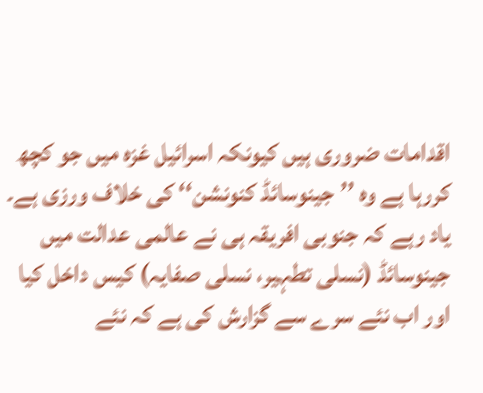اقدامات ضروری ہیں کیونکہ اسرائیل غزہ میں جو کچھ کررہا ہے وہ ’’جینوسائڈ کنونشن‘‘ کی خلاف ورزی ہے۔ یاد رہے کہ جنوبی افریقہ ہی نے عالمی عدالت میں جینوسائڈ (نسلی تطہیر، نسلی صفایہ) کیس داخل کیا اور اب نئے سرے سے گزارش کی ہے کہ نئے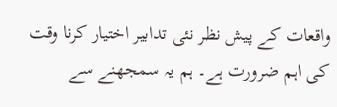واقعات کے پیش نظر نئی تدابیر اختیار کرنا وقت کی اہم ضرورت ہے۔ ہم یہ سمجھنے سے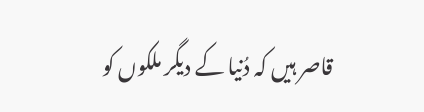قاصر ہیں کہ دُنیا کے دیگر ملکوں کو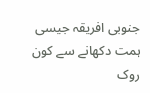جنوبی افریقہ جیسی ہمت دکھانے سے کون روک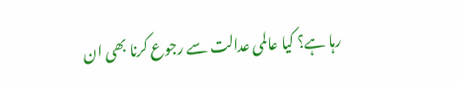رہا ہے؟ کیا عالمی عدالت سے رجوع کرنا بھی ان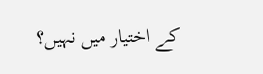کے اختیار میں نہیں؟